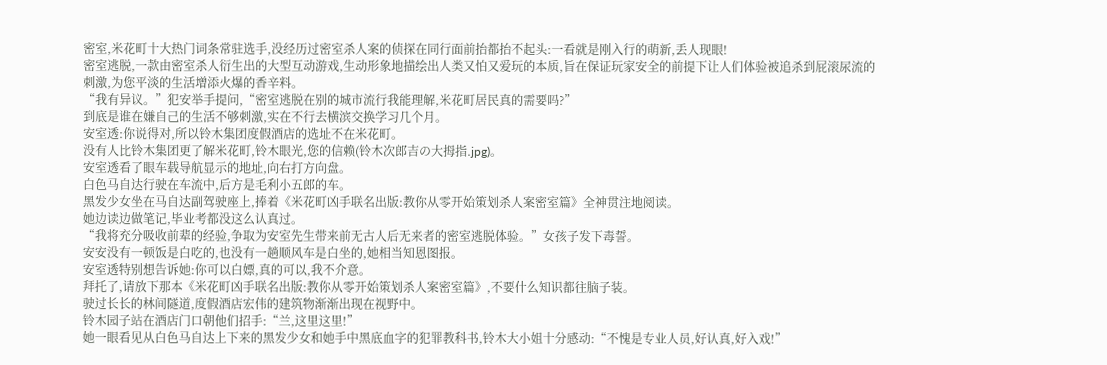密室,米花町十大热门词条常驻选手,没经历过密室杀人案的侦探在同行面前抬都抬不起头:一看就是刚入行的萌新,丢人现眼!
密室逃脱,一款由密室杀人衍生出的大型互动游戏,生动形象地描绘出人类又怕又爱玩的本质,旨在保证玩家安全的前提下让人们体验被追杀到屁滚尿流的刺激,为您平淡的生活增添火爆的香辛料。
“我有异议。”犯安举手提问,“密室逃脱在别的城市流行我能理解,米花町居民真的需要吗?”
到底是谁在嫌自己的生活不够刺激,实在不行去横滨交换学习几个月。
安室透:你说得对,所以铃木集团度假酒店的选址不在米花町。
没有人比铃木集团更了解米花町,铃木眼光,您的信赖(铃木次郎吉の大拇指.jpg)。
安室透看了眼车载导航显示的地址,向右打方向盘。
白色马自达行驶在车流中,后方是毛利小五郎的车。
黑发少女坐在马自达副驾驶座上,捧着《米花町凶手联名出版:教你从零开始策划杀人案密室篇》全神贯注地阅读。
她边读边做笔记,毕业考都没这么认真过。
“我将充分吸收前辈的经验,争取为安室先生带来前无古人后无来者的密室逃脱体验。”女孩子发下毒誓。
安安没有一顿饭是白吃的,也没有一趟顺风车是白坐的,她相当知恩图报。
安室透特别想告诉她:你可以白嫖,真的可以,我不介意。
拜托了,请放下那本《米花町凶手联名出版:教你从零开始策划杀人案密室篇》,不要什么知识都往脑子装。
驶过长长的林间隧道,度假酒店宏伟的建筑物渐渐出现在视野中。
铃木园子站在酒店门口朝他们招手:“兰,这里这里!”
她一眼看见从白色马自达上下来的黑发少女和她手中黑底血字的犯罪教科书,铃木大小姐十分感动:“不愧是专业人员,好认真,好入戏!”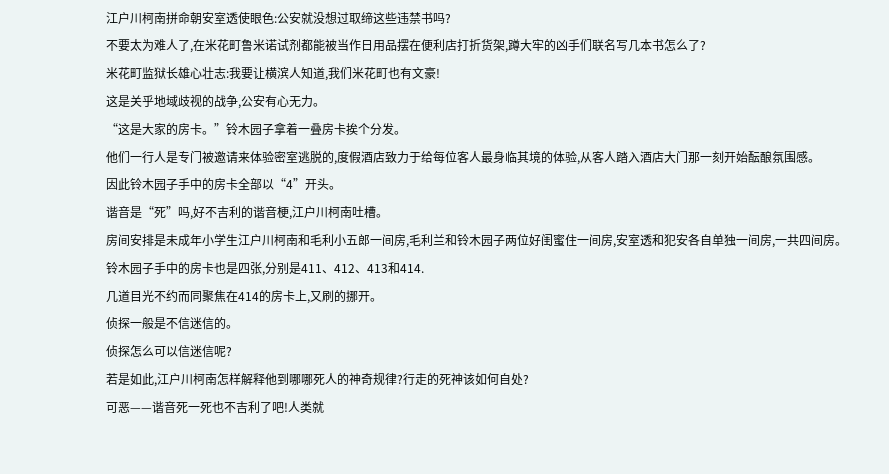江户川柯南拼命朝安室透使眼色:公安就没想过取缔这些违禁书吗?
不要太为难人了,在米花町鲁米诺试剂都能被当作日用品摆在便利店打折货架,蹲大牢的凶手们联名写几本书怎么了?
米花町监狱长雄心壮志:我要让横滨人知道,我们米花町也有文豪!
这是关乎地域歧视的战争,公安有心无力。
“这是大家的房卡。”铃木园子拿着一叠房卡挨个分发。
他们一行人是专门被邀请来体验密室逃脱的,度假酒店致力于给每位客人最身临其境的体验,从客人踏入酒店大门那一刻开始酝酿氛围感。
因此铃木园子手中的房卡全部以“4”开头。
谐音是“死”吗,好不吉利的谐音梗,江户川柯南吐槽。
房间安排是未成年小学生江户川柯南和毛利小五郎一间房,毛利兰和铃木园子两位好闺蜜住一间房,安室透和犯安各自单独一间房,一共四间房。
铃木园子手中的房卡也是四张,分别是411、412、413和414.
几道目光不约而同聚焦在414的房卡上,又刷的挪开。
侦探一般是不信迷信的。
侦探怎么可以信迷信呢?
若是如此,江户川柯南怎样解释他到哪哪死人的神奇规律?行走的死神该如何自处?
可恶——谐音死一死也不吉利了吧!人类就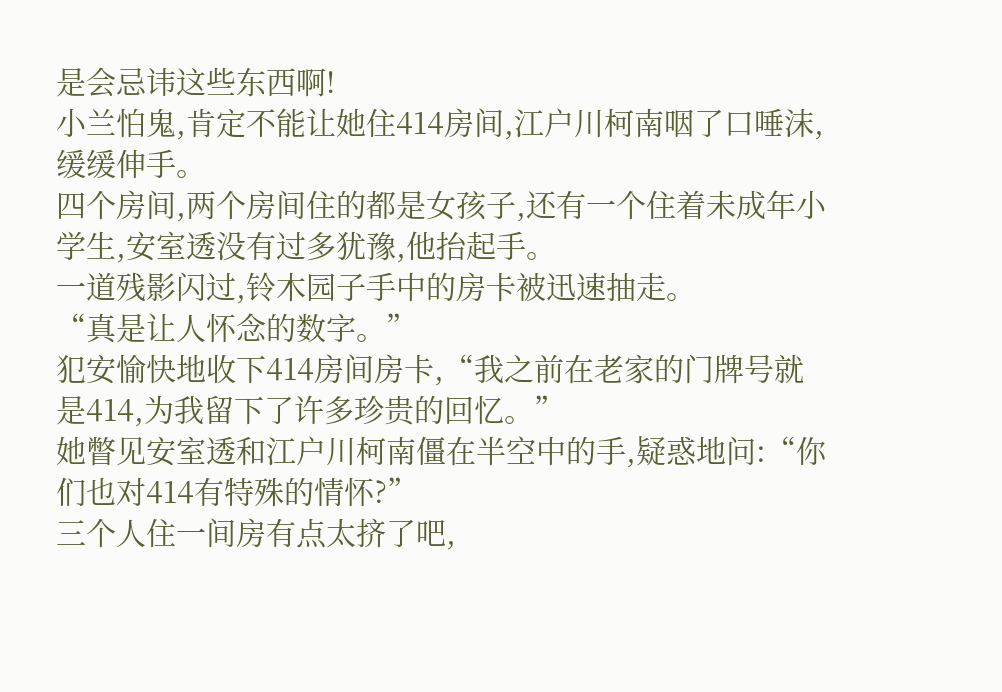是会忌讳这些东西啊!
小兰怕鬼,肯定不能让她住414房间,江户川柯南咽了口唾沫,缓缓伸手。
四个房间,两个房间住的都是女孩子,还有一个住着未成年小学生,安室透没有过多犹豫,他抬起手。
一道残影闪过,铃木园子手中的房卡被迅速抽走。
“真是让人怀念的数字。”
犯安愉快地收下414房间房卡,“我之前在老家的门牌号就是414,为我留下了许多珍贵的回忆。”
她瞥见安室透和江户川柯南僵在半空中的手,疑惑地问:“你们也对414有特殊的情怀?”
三个人住一间房有点太挤了吧,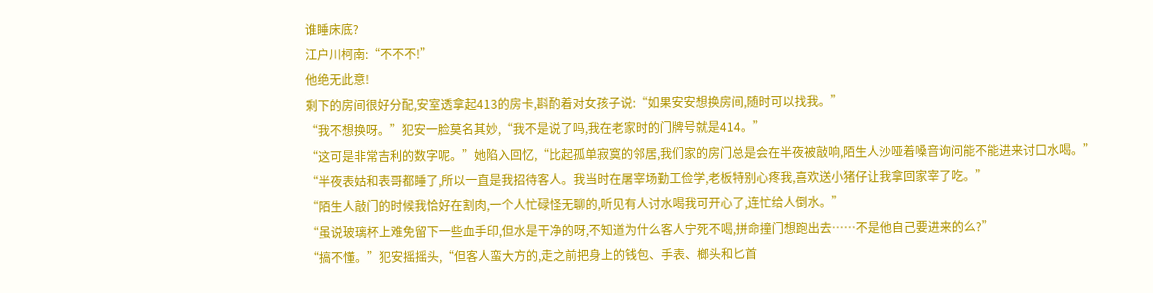谁睡床底?
江户川柯南:“不不不!”
他绝无此意!
剩下的房间很好分配,安室透拿起413的房卡,斟酌着对女孩子说:“如果安安想换房间,随时可以找我。”
“我不想换呀。”犯安一脸莫名其妙,“我不是说了吗,我在老家时的门牌号就是414。”
“这可是非常吉利的数字呢。”她陷入回忆,“比起孤单寂寞的邻居,我们家的房门总是会在半夜被敲响,陌生人沙哑着嗓音询问能不能进来讨口水喝。”
“半夜表姑和表哥都睡了,所以一直是我招待客人。我当时在屠宰场勤工俭学,老板特别心疼我,喜欢送小猪仔让我拿回家宰了吃。”
“陌生人敲门的时候我恰好在割肉,一个人忙碌怪无聊的,听见有人讨水喝我可开心了,连忙给人倒水。”
“虽说玻璃杯上难免留下一些血手印,但水是干净的呀,不知道为什么客人宁死不喝,拼命撞门想跑出去……不是他自己要进来的么?”
“搞不懂。”犯安摇摇头,“但客人蛮大方的,走之前把身上的钱包、手表、榔头和匕首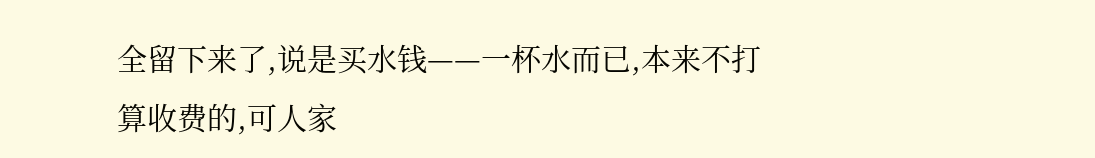全留下来了,说是买水钱——一杯水而已,本来不打算收费的,可人家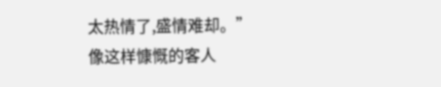太热情了,盛情难却。”
像这样慷慨的客人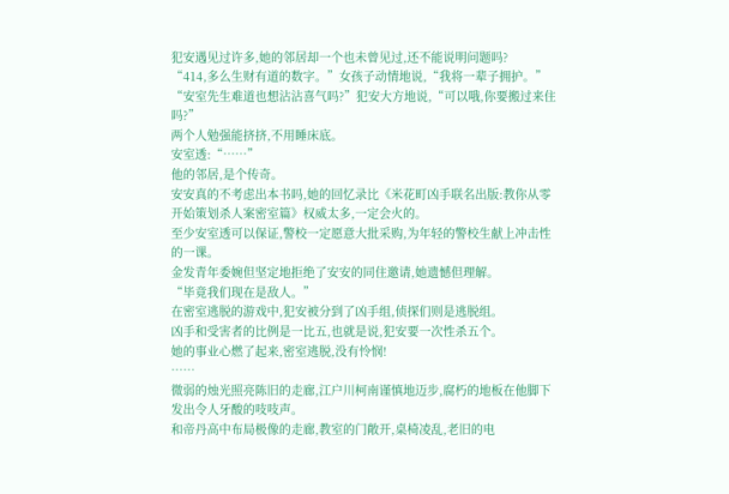犯安遇见过许多,她的邻居却一个也未曾见过,还不能说明问题吗?
“414,多么生财有道的数字。”女孩子动情地说,“我将一辈子拥护。”
“安室先生难道也想沾沾喜气吗?”犯安大方地说,“可以哦,你要搬过来住吗?”
两个人勉强能挤挤,不用睡床底。
安室透:“……”
他的邻居,是个传奇。
安安真的不考虑出本书吗,她的回忆录比《米花町凶手联名出版:教你从零开始策划杀人案密室篇》权威太多,一定会火的。
至少安室透可以保证,警校一定愿意大批采购,为年轻的警校生献上冲击性的一课。
金发青年委婉但坚定地拒绝了安安的同住邀请,她遗憾但理解。
“毕竟我们现在是敌人。”
在密室逃脱的游戏中,犯安被分到了凶手组,侦探们则是逃脱组。
凶手和受害者的比例是一比五,也就是说,犯安要一次性杀五个。
她的事业心燃了起来,密室逃脱,没有怜悯!
……
微弱的烛光照亮陈旧的走廊,江户川柯南谨慎地迈步,腐朽的地板在他脚下发出令人牙酸的吱吱声。
和帝丹高中布局极像的走廊,教室的门敞开,桌椅凌乱,老旧的电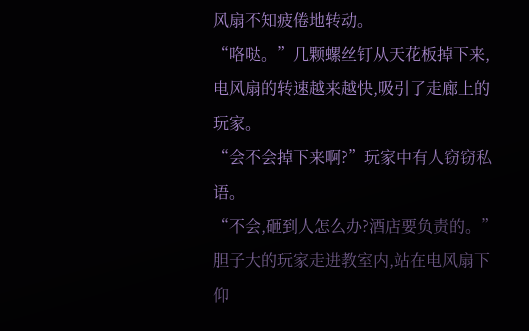风扇不知疲倦地转动。
“咯哒。”几颗螺丝钉从天花板掉下来,电风扇的转速越来越快,吸引了走廊上的玩家。
“会不会掉下来啊?”玩家中有人窃窃私语。
“不会,砸到人怎么办?酒店要负责的。”胆子大的玩家走进教室内,站在电风扇下仰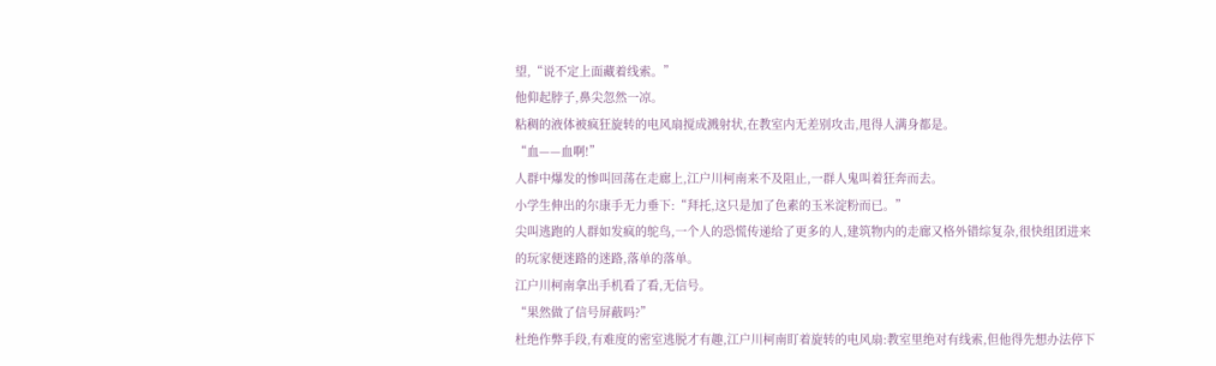望,“说不定上面藏着线索。”
他仰起脖子,鼻尖忽然一凉。
粘稠的液体被疯狂旋转的电风扇搅成溅射状,在教室内无差别攻击,甩得人满身都是。
“血——血啊!”
人群中爆发的惨叫回荡在走廊上,江户川柯南来不及阻止,一群人鬼叫着狂奔而去。
小学生伸出的尔康手无力垂下:“拜托,这只是加了色素的玉米淀粉而已。”
尖叫逃跑的人群如发疯的鸵鸟,一个人的恐慌传递给了更多的人,建筑物内的走廊又格外错综复杂,很快组团进来的玩家便迷路的迷路,落单的落单。
江户川柯南拿出手机看了看,无信号。
“果然做了信号屏蔽吗?”
杜绝作弊手段,有难度的密室逃脱才有趣,江户川柯南盯着旋转的电风扇:教室里绝对有线索,但他得先想办法停下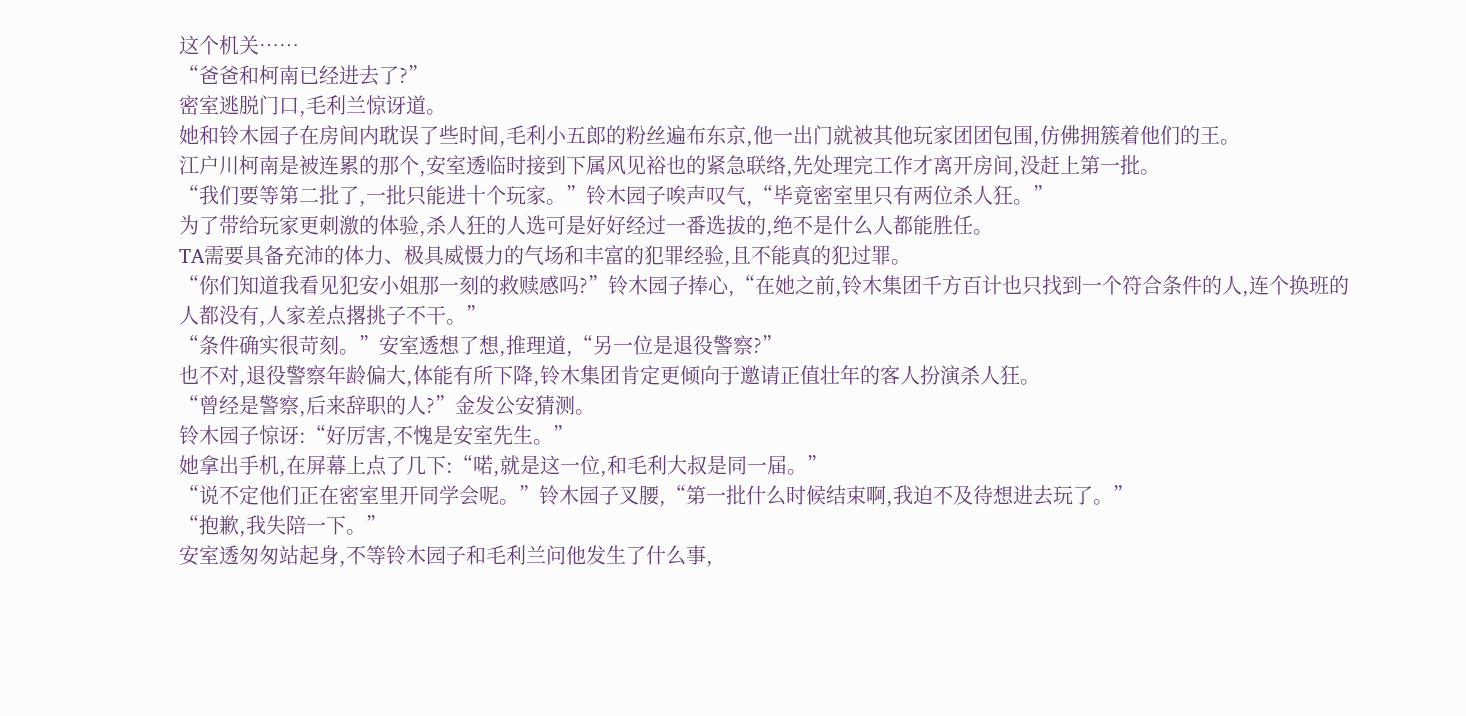这个机关……
“爸爸和柯南已经进去了?”
密室逃脱门口,毛利兰惊讶道。
她和铃木园子在房间内耽误了些时间,毛利小五郎的粉丝遍布东京,他一出门就被其他玩家团团包围,仿佛拥簇着他们的王。
江户川柯南是被连累的那个,安室透临时接到下属风见裕也的紧急联络,先处理完工作才离开房间,没赶上第一批。
“我们要等第二批了,一批只能进十个玩家。”铃木园子唉声叹气,“毕竟密室里只有两位杀人狂。”
为了带给玩家更刺激的体验,杀人狂的人选可是好好经过一番选拔的,绝不是什么人都能胜任。
TA需要具备充沛的体力、极具威慑力的气场和丰富的犯罪经验,且不能真的犯过罪。
“你们知道我看见犯安小姐那一刻的救赎感吗?”铃木园子捧心,“在她之前,铃木集团千方百计也只找到一个符合条件的人,连个换班的人都没有,人家差点撂挑子不干。”
“条件确实很苛刻。”安室透想了想,推理道,“另一位是退役警察?”
也不对,退役警察年龄偏大,体能有所下降,铃木集团肯定更倾向于邀请正值壮年的客人扮演杀人狂。
“曾经是警察,后来辞职的人?”金发公安猜测。
铃木园子惊讶:“好厉害,不愧是安室先生。”
她拿出手机,在屏幕上点了几下:“喏,就是这一位,和毛利大叔是同一届。”
“说不定他们正在密室里开同学会呢。”铃木园子叉腰,“第一批什么时候结束啊,我迫不及待想进去玩了。”
“抱歉,我失陪一下。”
安室透匆匆站起身,不等铃木园子和毛利兰问他发生了什么事,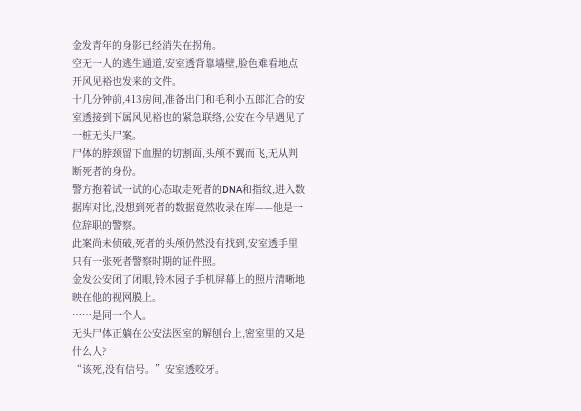金发青年的身影已经消失在拐角。
空无一人的逃生通道,安室透背靠墙壁,脸色难看地点开风见裕也发来的文件。
十几分钟前,413房间,准备出门和毛利小五郎汇合的安室透接到下属风见裕也的紧急联络,公安在今早遇见了一桩无头尸案。
尸体的脖颈留下血腥的切割面,头颅不翼而飞,无从判断死者的身份。
警方抱着试一试的心态取走死者的DNA和指纹,进入数据库对比,没想到死者的数据竟然收录在库——他是一位辞职的警察。
此案尚未侦破,死者的头颅仍然没有找到,安室透手里只有一张死者警察时期的证件照。
金发公安闭了闭眼,铃木园子手机屏幕上的照片清晰地映在他的视网膜上。
……是同一个人。
无头尸体正躺在公安法医室的解刨台上,密室里的又是什么人?
“该死,没有信号。”安室透咬牙。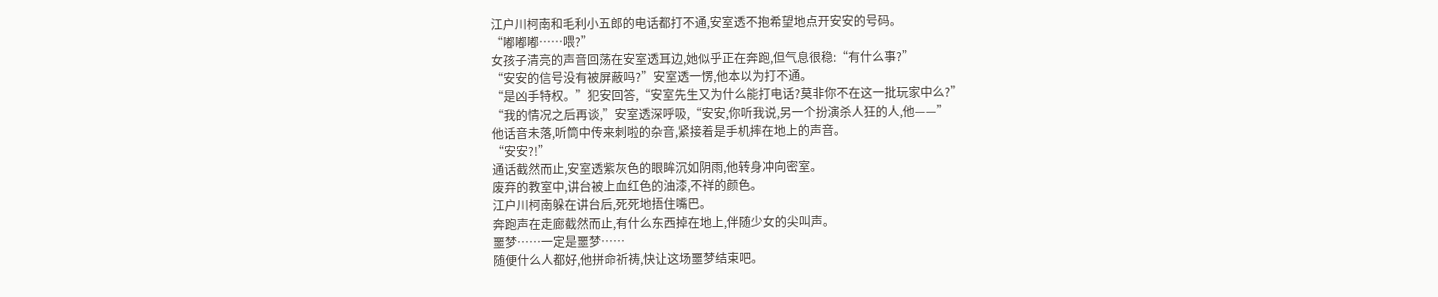江户川柯南和毛利小五郎的电话都打不通,安室透不抱希望地点开安安的号码。
“嘟嘟嘟……喂?”
女孩子清亮的声音回荡在安室透耳边,她似乎正在奔跑,但气息很稳:“有什么事?”
“安安的信号没有被屏蔽吗?”安室透一愣,他本以为打不通。
“是凶手特权。”犯安回答,“安室先生又为什么能打电话?莫非你不在这一批玩家中么?”
“我的情况之后再谈,”安室透深呼吸,“安安,你听我说,另一个扮演杀人狂的人,他——”
他话音未落,听筒中传来刺啦的杂音,紧接着是手机摔在地上的声音。
“安安?!”
通话截然而止,安室透紫灰色的眼眸沉如阴雨,他转身冲向密室。
废弃的教室中,讲台被上血红色的油漆,不祥的颜色。
江户川柯南躲在讲台后,死死地捂住嘴巴。
奔跑声在走廊截然而止,有什么东西掉在地上,伴随少女的尖叫声。
噩梦……一定是噩梦……
随便什么人都好,他拼命祈祷,快让这场噩梦结束吧。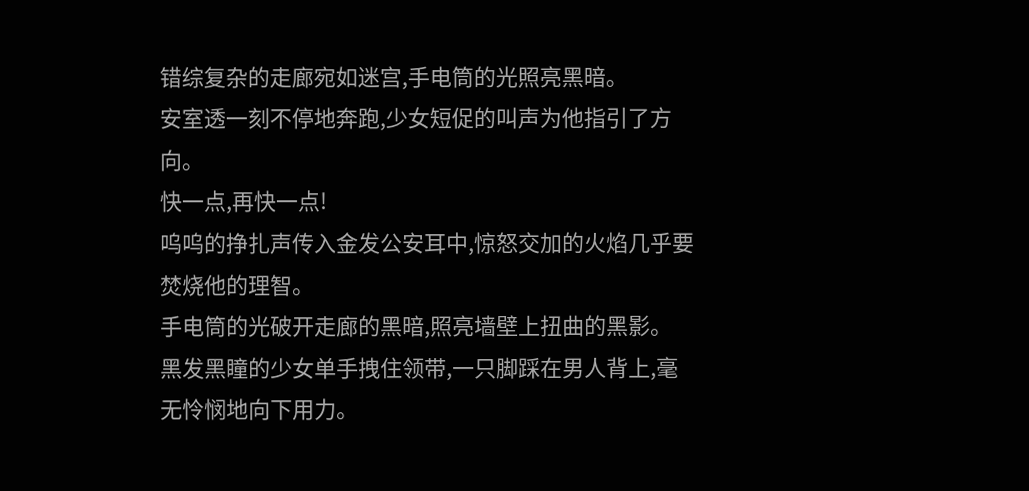错综复杂的走廊宛如迷宫,手电筒的光照亮黑暗。
安室透一刻不停地奔跑,少女短促的叫声为他指引了方向。
快一点,再快一点!
呜呜的挣扎声传入金发公安耳中,惊怒交加的火焰几乎要焚烧他的理智。
手电筒的光破开走廊的黑暗,照亮墙壁上扭曲的黑影。
黑发黑瞳的少女单手拽住领带,一只脚踩在男人背上,毫无怜悯地向下用力。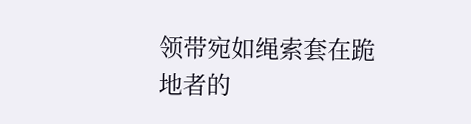领带宛如绳索套在跪地者的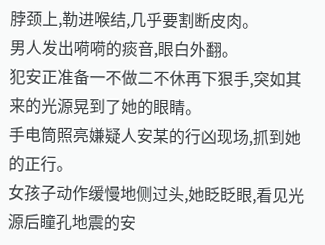脖颈上,勒进喉结,几乎要割断皮肉。
男人发出嗬嗬的痰音,眼白外翻。
犯安正准备一不做二不休再下狠手,突如其来的光源晃到了她的眼睛。
手电筒照亮嫌疑人安某的行凶现场,抓到她的正行。
女孩子动作缓慢地侧过头,她眨眨眼,看见光源后瞳孔地震的安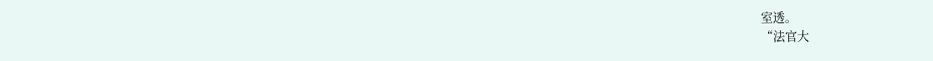室透。
“法官大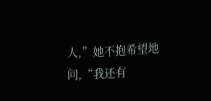人,”她不抱希望地问,“我还有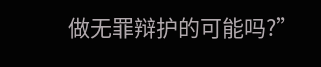做无罪辩护的可能吗?”